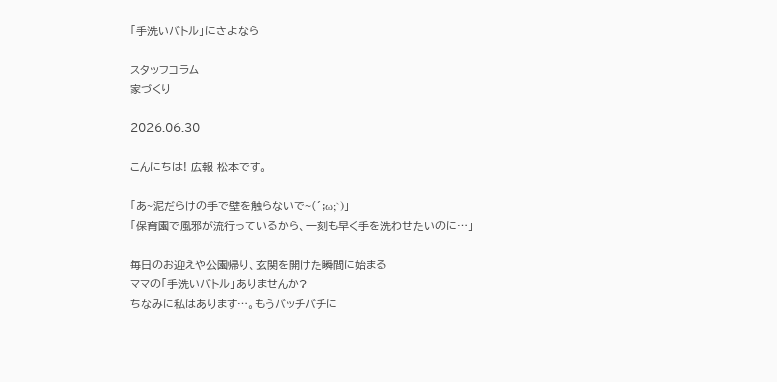「手洗いバトル」にさよなら

スタッフコラム
家づくり

2026.06.30

こんにちは! 広報 松本です。

「あ~泥だらけの手で壁を触らないで~(´;ω;`)」
「保育園で風邪が流行っているから、一刻も早く手を洗わせたいのに…」

毎日のお迎えや公園帰り、玄関を開けた瞬間に始まる
ママの「手洗いバトル」ありませんか?
ちなみに私はあります…。もうバッチバチに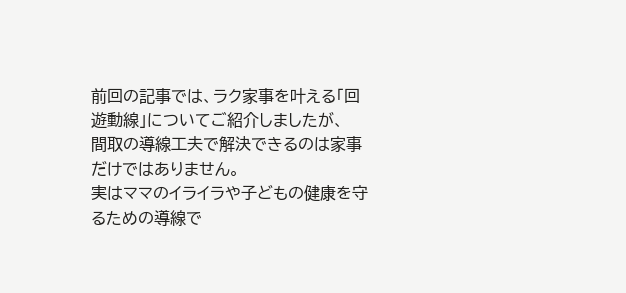前回の記事では、ラク家事を叶える「回遊動線」についてご紹介しましたが、
間取の導線工夫で解決できるのは家事だけではありません。
実はママのイライラや子どもの健康を守るための導線で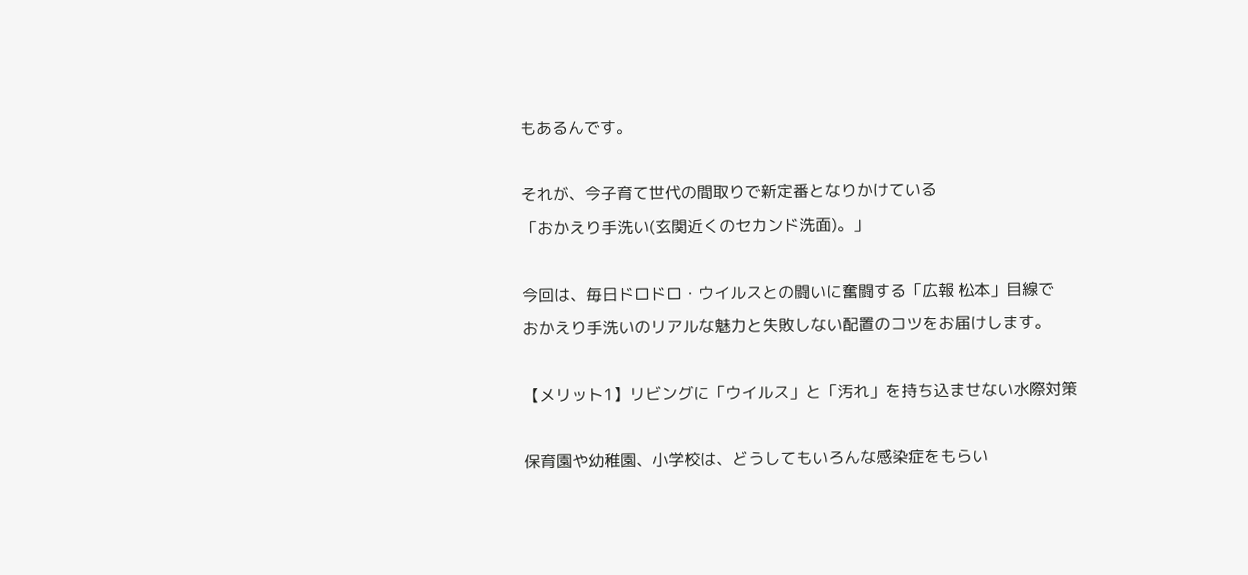もあるんです。

それが、今子育て世代の間取りで新定番となりかけている
「おかえり手洗い(玄関近くのセカンド洗面)。」

今回は、毎日ドロドロ・ウイルスとの闘いに奮闘する「広報 松本」目線で
おかえり手洗いのリアルな魅力と失敗しない配置のコツをお届けします。

【メリット1】リビングに「ウイルス」と「汚れ」を持ち込ませない水際対策

保育園や幼稚園、小学校は、どうしてもいろんな感染症をもらい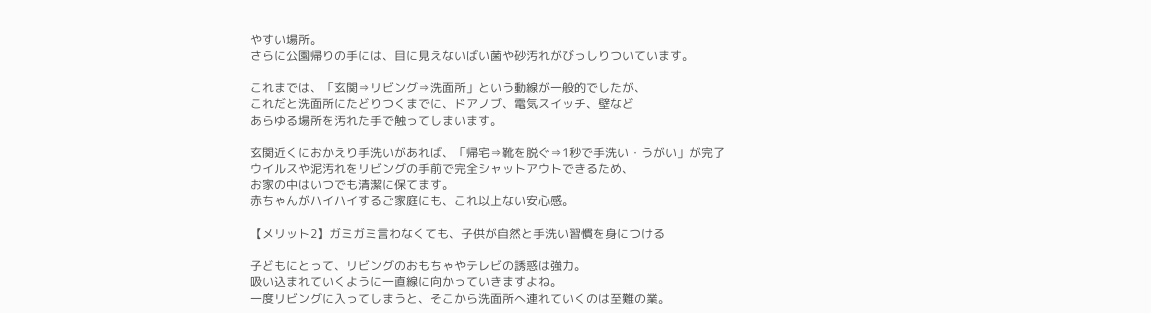やすい場所。
さらに公園帰りの手には、目に見えないばい菌や砂汚れがびっしりついています。

これまでは、「玄関⇒リビング⇒洗面所」という動線が一般的でしたが、
これだと洗面所にたどりつくまでに、ドアノブ、電気スイッチ、壁など
あらゆる場所を汚れた手で触ってしまいます。

玄関近くにおかえり手洗いがあれば、「帰宅⇒靴を脱ぐ⇒1秒で手洗い・うがい」が完了
ウイルスや泥汚れをリビングの手前で完全シャットアウトできるため、
お家の中はいつでも清潔に保てます。
赤ちゃんがハイハイするご家庭にも、これ以上ない安心感。

【メリット2】ガミガミ言わなくても、子供が自然と手洗い習慣を身につける

子どもにとって、リビングのおもちゃやテレビの誘惑は強力。
吸い込まれていくように一直線に向かっていきますよね。
一度リビングに入ってしまうと、そこから洗面所へ連れていくのは至難の業。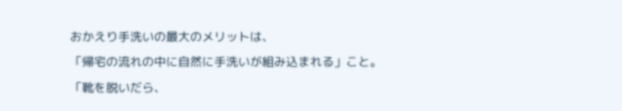おかえり手洗いの最大のメリットは、
「帰宅の流れの中に自然に手洗いが組み込まれる」こと。
「靴を脱いだら、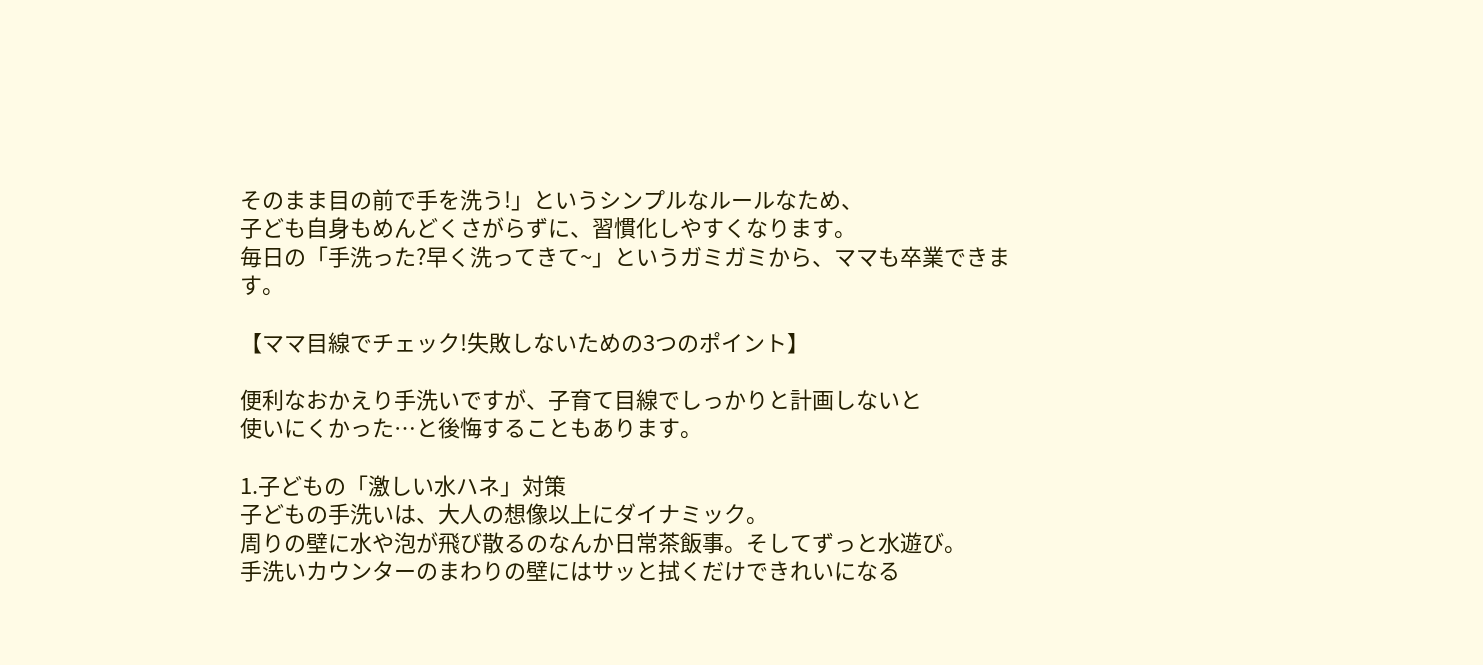そのまま目の前で手を洗う!」というシンプルなルールなため、
子ども自身もめんどくさがらずに、習慣化しやすくなります。
毎日の「手洗った?早く洗ってきて~」というガミガミから、ママも卒業できます。

【ママ目線でチェック!失敗しないための3つのポイント】

便利なおかえり手洗いですが、子育て目線でしっかりと計画しないと
使いにくかった…と後悔することもあります。

1.子どもの「激しい水ハネ」対策
子どもの手洗いは、大人の想像以上にダイナミック。
周りの壁に水や泡が飛び散るのなんか日常茶飯事。そしてずっと水遊び。
手洗いカウンターのまわりの壁にはサッと拭くだけできれいになる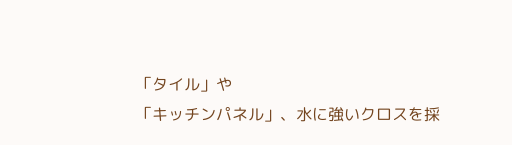「タイル」や
「キッチンパネル」、水に強いクロスを採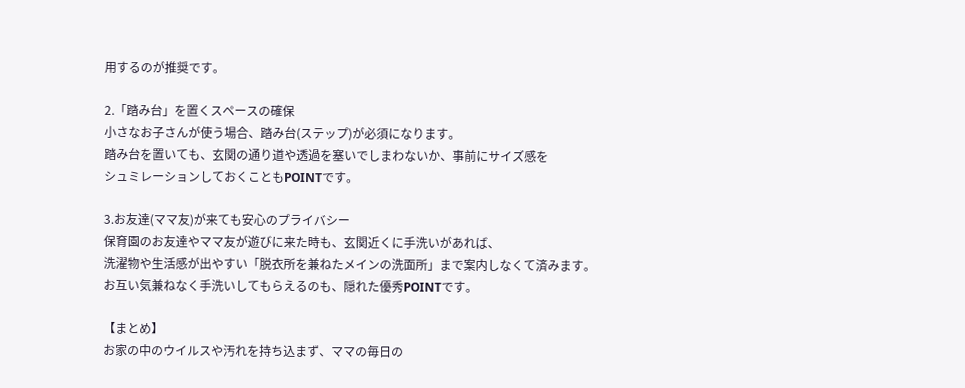用するのが推奨です。

2.「踏み台」を置くスペースの確保
小さなお子さんが使う場合、踏み台(ステップ)が必須になります。
踏み台を置いても、玄関の通り道や透過を塞いでしまわないか、事前にサイズ感を
シュミレーションしておくこともPOINTです。

3.お友達(ママ友)が来ても安心のプライバシー
保育園のお友達やママ友が遊びに来た時も、玄関近くに手洗いがあれば、
洗濯物や生活感が出やすい「脱衣所を兼ねたメインの洗面所」まで案内しなくて済みます。
お互い気兼ねなく手洗いしてもらえるのも、隠れた優秀POINTです。

【まとめ】
お家の中のウイルスや汚れを持ち込まず、ママの毎日の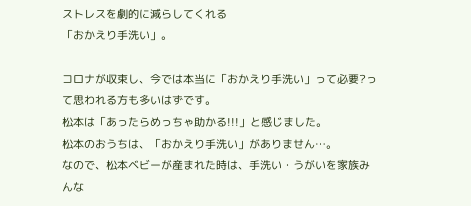ストレスを劇的に減らしてくれる
「おかえり手洗い」。

コロナが収束し、今では本当に「おかえり手洗い」って必要?って思われる方も多いはずです。
松本は「あったらめっちゃ助かる!!!」と感じました。
松本のおうちは、「おかえり手洗い」がありません…。
なので、松本ベビーが産まれた時は、手洗い・うがいを家族みんな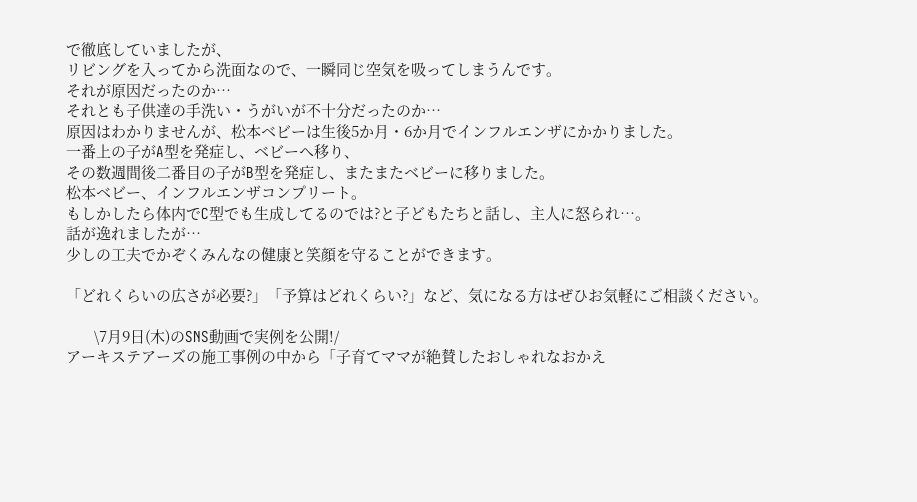で徹底していましたが、
リビングを入ってから洗面なので、一瞬同じ空気を吸ってしまうんです。
それが原因だったのか…
それとも子供達の手洗い・うがいが不十分だったのか…
原因はわかりませんが、松本ベビーは生後5か月・6か月でインフルエンザにかかりました。
一番上の子がA型を発症し、ベビーへ移り、
その数週間後二番目の子がB型を発症し、またまたベビーに移りました。
松本ベビー、インフルエンザコンプリート。
もしかしたら体内でC型でも生成してるのでは?と子どもたちと話し、主人に怒られ…。
話が逸れましたが…
少しの工夫でかぞくみんなの健康と笑顔を守ることができます。

「どれくらいの広さが必要?」「予算はどれくらい?」など、気になる方はぜひお気軽にご相談ください。

       \7月9日(木)のSNS動画で実例を公開!/
アーキステアーズの施工事例の中から「子育てママが絶賛したおしゃれなおかえ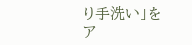り手洗い」を
ア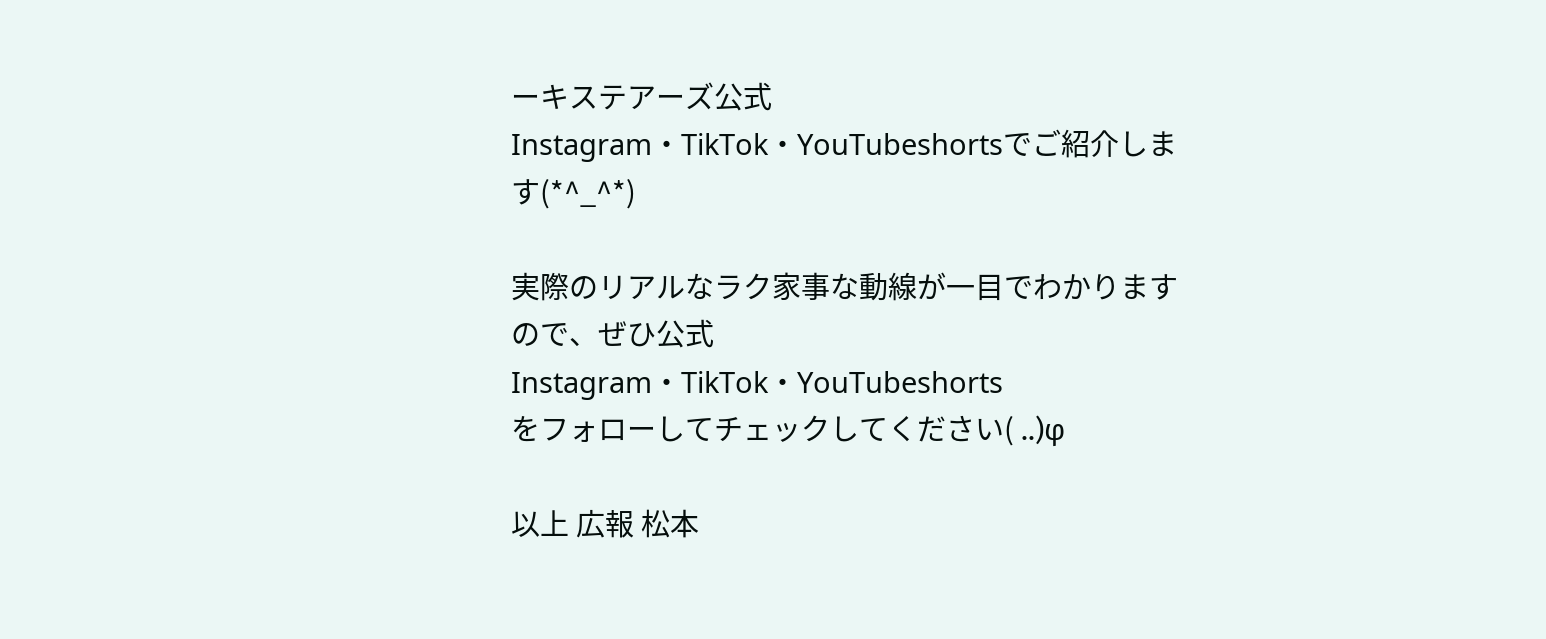ーキステアーズ公式Instagram・TikTok・YouTubeshortsでご紹介します(*^_^*)

実際のリアルなラク家事な動線が一目でわかりますので、ぜひ公式Instagram・TikTok・YouTubeshorts
をフォローしてチェックしてください( ..)φ

以上 広報 松本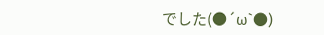でした(●´ω`●)